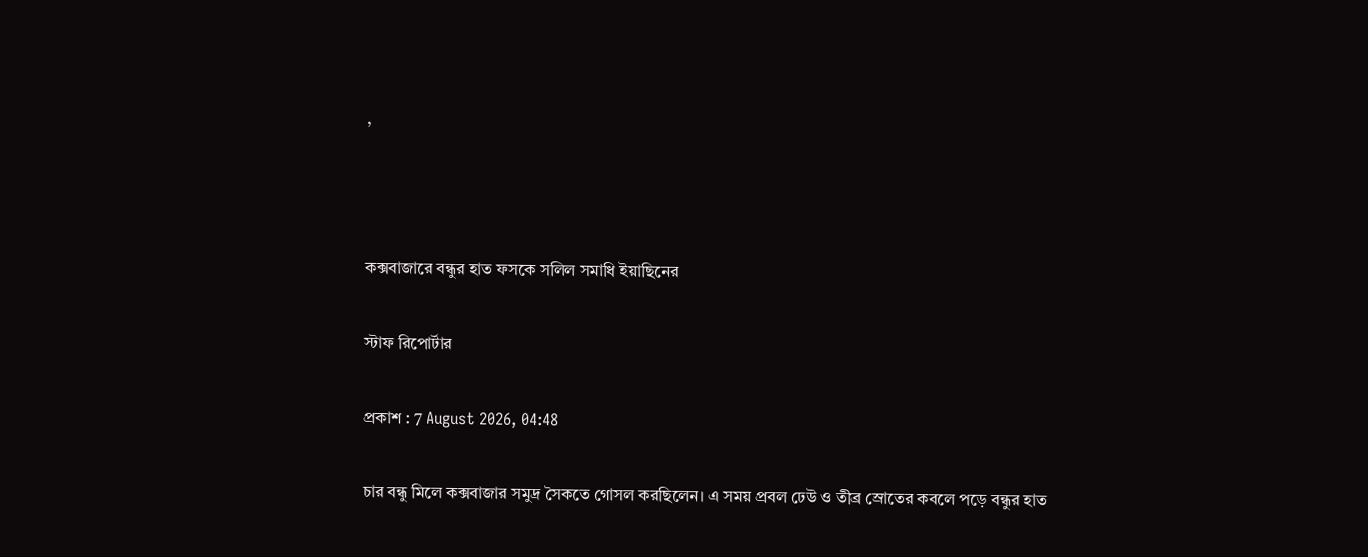,



কক্সবাজারে বন্ধুর হাত ফসকে সলিল সমাধি ইয়াছিনের

স্টাফ রিপোর্টার

প্রকাশ : 7 August 2026, 04:48

চার বন্ধু মিলে কক্সবাজার সমুদ্র সৈকতে গোসল করছিলেন। এ সময় প্রবল ঢেউ ও তীব্র স্রোতের কবলে পড়ে বন্ধুর হাত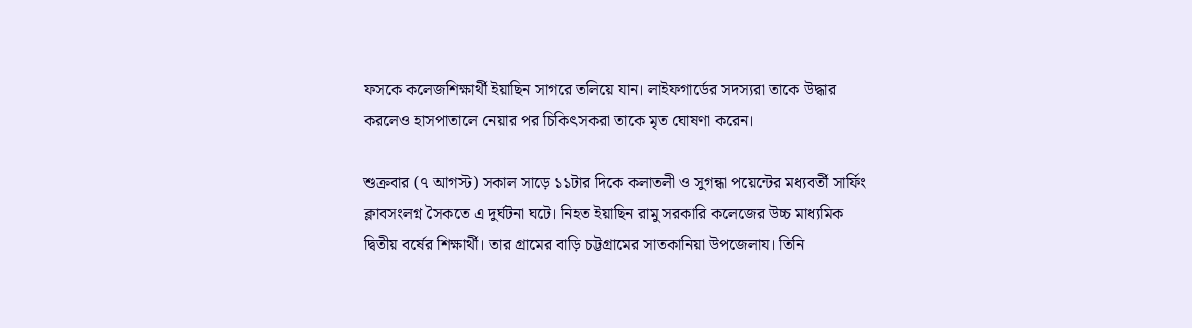ফসকে কলেজশিক্ষার্থী ইয়াছিন সাগরে তলিয়ে যান। লাইফগার্ডের সদস্যরা তাকে উদ্ধার করলেও হাসপাতালে নেয়ার পর চিকিৎসকরা তাকে মৃত ঘোষণা করেন।

শুক্রবার (৭ আগস্ট) সকাল সাড়ে ১১টার দিকে কলাতলী ও সুগন্ধা পয়েন্টের মধ্যবর্তী সার্ফিং ক্লাবসংলগ্ন সৈকতে এ দুর্ঘটনা ঘটে। নিহত ইয়াছিন রামু সরকারি কলেজের উচ্চ মাধ্যমিক দ্বিতীয় বর্ষের শিক্ষার্থী। তার গ্রামের বাড়ি চট্টগ্রামের সাতকানিয়া উপজেলায। তিনি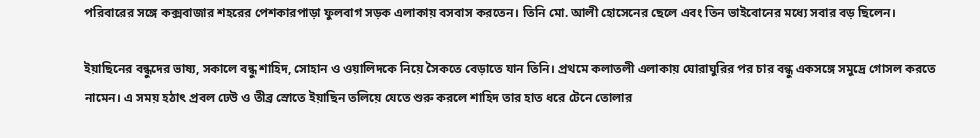পরিবারের সঙ্গে কক্সবাজার শহরের পেশকারপাড়া ফুলবাগ সড়ক এলাকায় বসবাস করতেন। তিনি মো. আলী হোসেনের ছেলে এবং তিন ভাইবোনের মধ্যে সবার বড় ছিলেন।

ইয়াছিনের বন্ধুদের ভাষ্য, সকালে বন্ধু শাহিদ, সোহান ও ওয়ালিদকে নিয়ে সৈকতে বেড়াতে যান তিনি। প্রথমে কলাতলী এলাকায় ঘোরাঘুরির পর চার বন্ধু একসঙ্গে সমুদ্রে গোসল করতে নামেন। এ সময় হঠাৎ প্রবল ঢেউ ও তীব্র স্রোতে ইয়াছিন তলিয়ে যেতে শুরু করলে শাহিদ তার হাত ধরে টেনে তোলার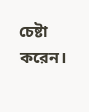চেষ্টা করেন।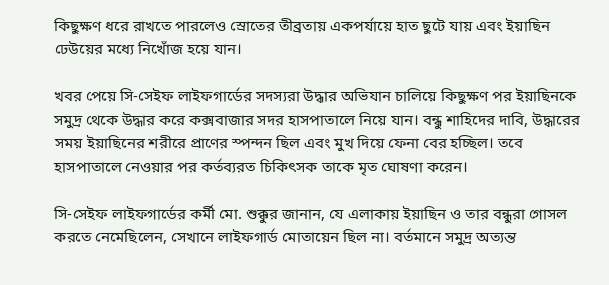কিছুক্ষণ ধরে রাখতে পারলেও স্রোতের তীব্রতায় একপর্যায়ে হাত ছুটে যায় এবং ইয়াছিন ঢেউয়ের মধ্যে নিখোঁজ হয়ে যান।

খবর পেয়ে সি-সেইফ লাইফগার্ডের সদস্যরা উদ্ধার অভিযান চালিয়ে কিছুক্ষণ পর ইয়াছিনকে সমুদ্র থেকে উদ্ধার করে কক্সবাজার সদর হাসপাতালে নিয়ে যান। বন্ধু শাহিদের দাবি, উদ্ধারের সময় ইয়াছিনের শরীরে প্রাণের স্পন্দন ছিল এবং মুখ দিয়ে ফেনা বের হচ্ছিল। তবে হাসপাতালে নেওয়ার পর কর্তব্যরত চিকিৎসক তাকে মৃত ঘোষণা করেন।

সি-সেইফ লাইফগার্ডের কর্মী মো. শুক্কুর জানান, যে এলাকায় ইয়াছিন ও তার বন্ধুরা গোসল করতে নেমেছিলেন, সেখানে লাইফগার্ড মোতায়েন ছিল না। বর্তমানে সমুদ্র অত্যন্ত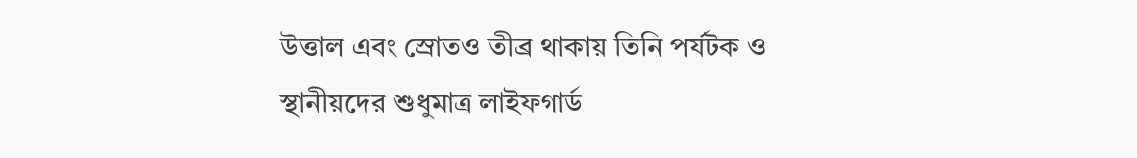উত্তাল এবং স্রোতও তীব্র থাকায় তিনি পর্যটক ও স্থানীয়দের শুধুমাত্র লাইফগার্ড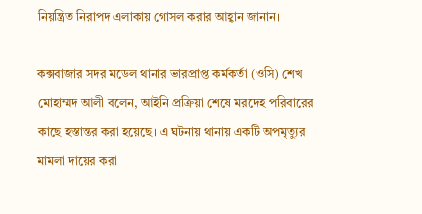নিয়ন্ত্রিত নিরাপদ এলাকায় গোসল করার আহ্বান জানান।

কক্সবাজার সদর মডেল থানার ভারপ্রাপ্ত কর্মকর্তা (ওসি) শেখ মোহাম্মদ আলী বলেন, আইনি প্রক্রিয়া শেষে মরদেহ পরিবারের কাছে হস্তান্তর করা হয়েছে। এ ঘটনায় থানায় একটি অপমৃত্যুর মামলা দায়ের করা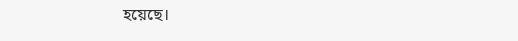হয়েছে।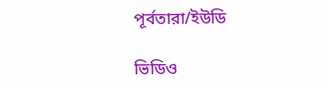পূর্বতারা/ইউডি

ভিডিও